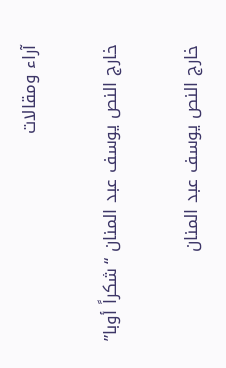آراء ومقالات

خارج النص يوسف عبد المنان “شكراً أوبا”

خارج النص يوسف عبد المنان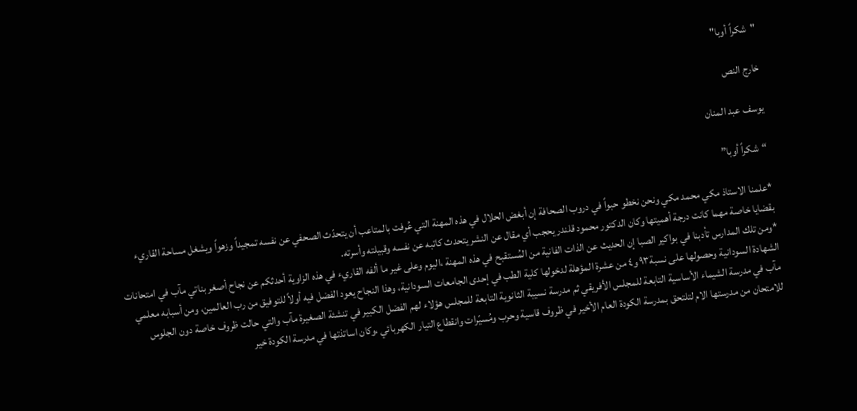"شكراً أوبا"

خارج النص

يوسف عبد المنان

“شكراً أوبا”

*علمنا الاستاذ مكي محمد مكي ونحن نخطو حبواً في دروب الصحافة إن أبغض الحلال في هذه المهنة التي عُرفت بالمتاعب أن يتحدّث الصحفي عن نفسه تمجيداً وزهواً ويشغل مساحة القاريء بقضايا خاصة مهما كانت درجة أهميتها وكان الدكتور محمود قلندر يحجب أي مقال عن النشر يتحدث كاتبه عن نفسه وقبيلته وأسرته.
*ومن تلك المدارس تأدبنا في بواكير الصبا إن الحديث عن الذات الفانية من المُستقبح في هذه المهنة ،اليوم وعلى غير ما ألفه القاريء في هذه الزاوية أحدثكم عن نجاح أصغر بناتي مآب في امتحانات الشهادة السودانية وحصولها على نسبة٩٣ و٤ من عشرة المؤهلة لدخولها كلية الطب في إحدى الجامعات السودانية، وهذا النجاح يعود الفضل فيه أولاً للتوفيق من رب العالمين، ومن أسبابه معلمي مآب في مدرسة الشيماء الأساسية التابعة للمجلس الأفريقي ثم مدرسة نسيبة الثانوية التابعة للمجلس هؤلاء لهم الفضل الكبير في تنشئة الصغيرة مآب والتي حالت ظروف خاصة دون الجلوس للامتحان من مدرستها الام لتلتحق بمدرسة الكودة العام الأخير في ظروف قاسية وحرب ومُسيّرات وانقطاع التيار الكهربائي ،وكان اساتذتها في مدرسة الكودة خير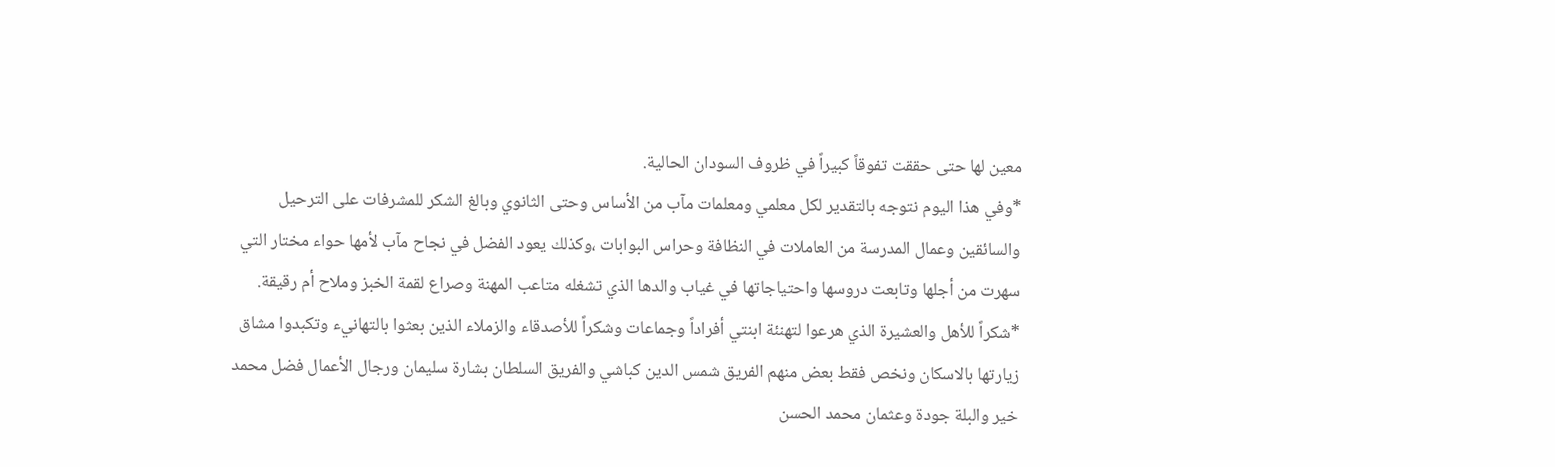معين لها حتى حققت تفوقاً كبيراً في ظروف السودان الحالية.
*وفي هذا اليوم نتوجه بالتقدير لكل معلمي ومعلمات مآب من الأساس وحتى الثانوي وبالغ الشكر للمشرفات على الترحيل والسائقين وعمال المدرسة من العاملات في النظافة وحراس البوابات ،وكذلك يعود الفضل في نجاح مآب لأمها حواء مختار التي سهرت من أجلها وتابعت دروسها واحتياجاتها في غياب والدها الذي تشغله متاعب المهنة وصراع لقمة الخبز وملاح أم رقيقة.
*شكراً للأهل والعشيرة الذي هرعوا لتهنئة ابنتي أفراداً وجماعات وشكراً للأصدقاء والزملاء الذين بعثوا بالتهانيء وتكبدوا مشاق زيارتها بالاسكان ونخص فقط بعض منهم الفريق شمس الدين كباشي والفريق السلطان بشارة سليمان ورجال الأعمال فضل محمد خير والبلة جودة وعثمان محمد الحسن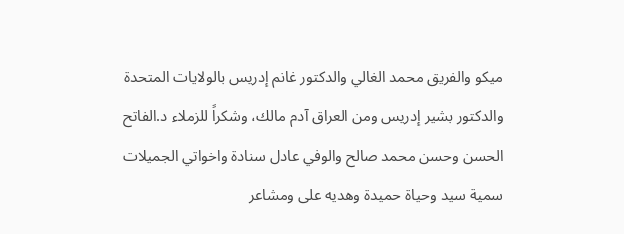ميكو والفريق محمد الغالي والدكتور غانم إدريس بالولايات المتحدة والدكتور بشير إدريس ومن العراق آدم مالك، وشكراً للزملاء د.الفاتح الحسن وحسن محمد صالح والوفي عادل سنادة واخواتي الجميلات سمية سيد وحياة حميدة وهديه على ومشاعر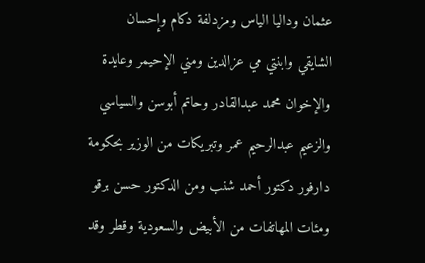عثمان وداليا الياس ومزدلفة دكام وإحسان الشايقي وابنتي مي عزالدين ومني الإحيمر وعايدة والإخوان محمد عبدالقادر وحاتم أبوسن والسياسي والزعيم عبدالرحيم عمر وتبريكات من الوزير بحكومة دارفور دكتور أحمد شنب ومن الدكتور حسن برقو ومئات المهاتفات من الأبيض والسعودية وقطر وقد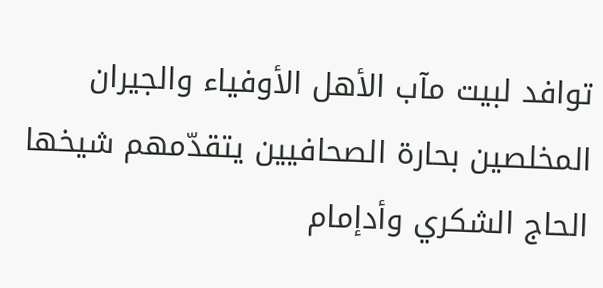توافد لبيت مآب الأهل الأوفياء والجيران المخلصين بحارة الصحافيين يتقدّمهم شيخها الحاج الشكري وأدإمام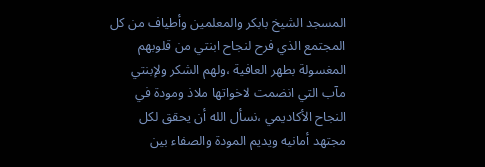المسجد الشيخ بابكر والمعلمين وأطياف من كل المجتمع الذي فرح لنجاح ابنتي من قلوبهم المغسولة بطهر العافية ،ولهم الشكر ولإبنتي مآب التي انضمت لاخواتها ملاذ ومودة في النجاح الأكاديمي ،نسأل الله أن يحقق لكل مجتهد أمانيه ويديم المودة والصفاء بين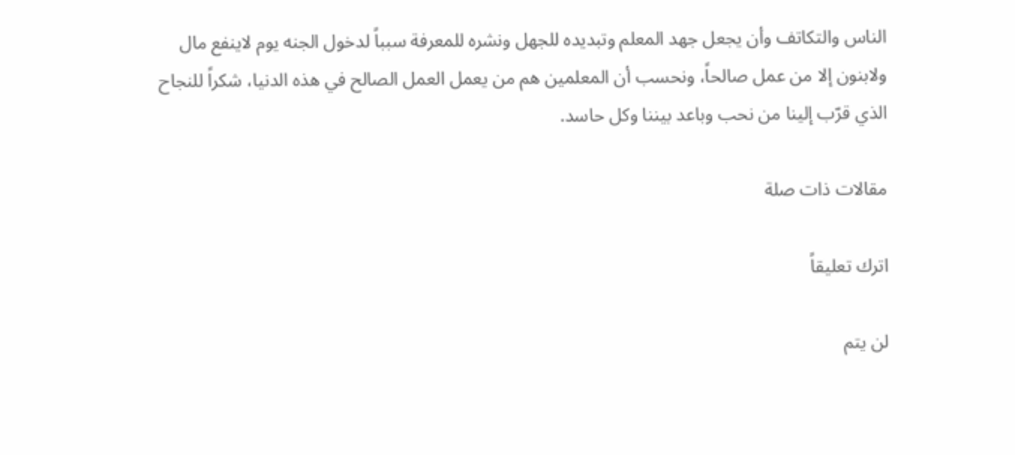الناس والتكاتف وأن يجعل جهد المعلم وتبديده للجهل ونشره للمعرفة سبباً لدخول الجنه يوم لاينفع مال ولابنون إلا من عمل صالحاً، ونحسب أن المعلمين هم من يعمل العمل الصالح في هذه الدنيا، شكراً للنجاح الذي قرّب إلينا من نحب وباعد بيننا وكل حاسد.

مقالات ذات صلة

اترك تعليقاً

لن يتم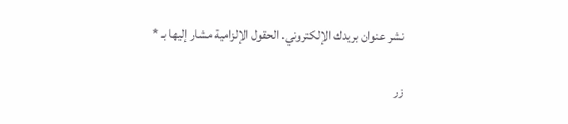نشر عنوان بريدك الإلكتروني. الحقول الإلزامية مشار إليها بـ *

زر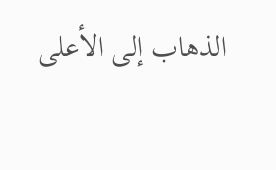الذهاب إلى الأعلى